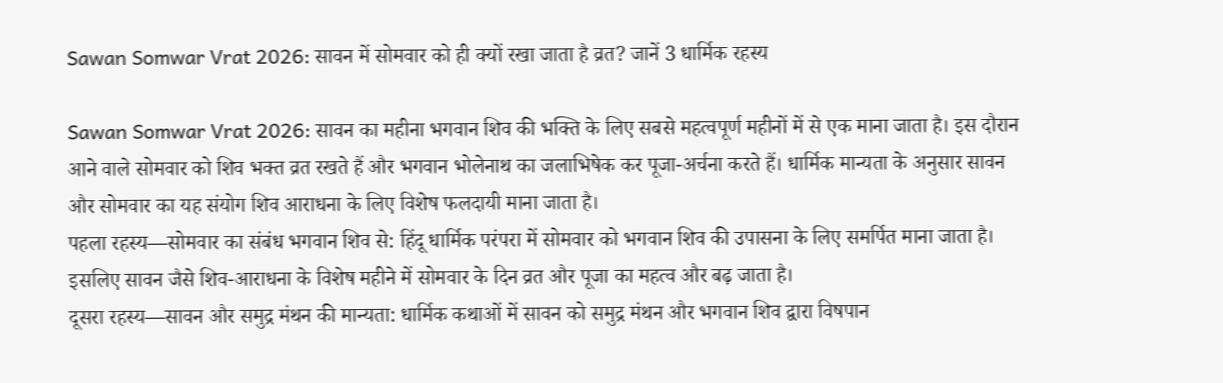Sawan Somwar Vrat 2026: सावन में सोमवार को ही क्यों रखा जाता है व्रत? जानें 3 धार्मिक रहस्य

Sawan Somwar Vrat 2026: सावन का महीना भगवान शिव की भक्ति के लिए सबसे महत्वपूर्ण महीनों में से एक माना जाता है। इस दौरान आने वाले सोमवार को शिव भक्त व्रत रखते हैं और भगवान भोलेनाथ का जलाभिषेक कर पूजा-अर्चना करते हैं। धार्मिक मान्यता के अनुसार सावन और सोमवार का यह संयोग शिव आराधना के लिए विशेष फलदायी माना जाता है।
पहला रहस्य—सोमवार का संबंध भगवान शिव से: हिंदू धार्मिक परंपरा में सोमवार को भगवान शिव की उपासना के लिए समर्पित माना जाता है। इसलिए सावन जैसे शिव-आराधना के विशेष महीने में सोमवार के दिन व्रत और पूजा का महत्व और बढ़ जाता है।
दूसरा रहस्य—सावन और समुद्र मंथन की मान्यता: धार्मिक कथाओं में सावन को समुद्र मंथन और भगवान शिव द्वारा विषपान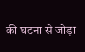की घटना से जोड़ा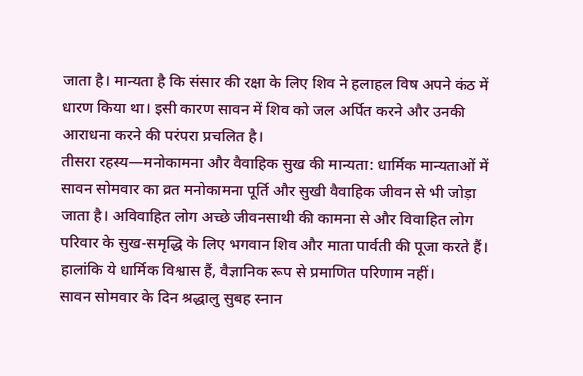जाता है। मान्यता है कि संसार की रक्षा के लिए शिव ने हलाहल विष अपने कंठ में धारण किया था। इसी कारण सावन में शिव को जल अर्पित करने और उनकी आराधना करने की परंपरा प्रचलित है।
तीसरा रहस्य—मनोकामना और वैवाहिक सुख की मान्यता: धार्मिक मान्यताओं में सावन सोमवार का व्रत मनोकामना पूर्ति और सुखी वैवाहिक जीवन से भी जोड़ा जाता है। अविवाहित लोग अच्छे जीवनसाथी की कामना से और विवाहित लोग परिवार के सुख-समृद्धि के लिए भगवान शिव और माता पार्वती की पूजा करते हैं। हालांकि ये धार्मिक विश्वास हैं, वैज्ञानिक रूप से प्रमाणित परिणाम नहीं।
सावन सोमवार के दिन श्रद्धालु सुबह स्नान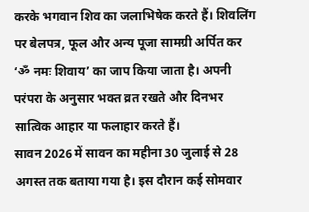करके भगवान शिव का जलाभिषेक करते हैं। शिवलिंग पर बेलपत्र, फूल और अन्य पूजा सामग्री अर्पित कर ‘ॐ नमः शिवाय’ का जाप किया जाता है। अपनी परंपरा के अनुसार भक्त व्रत रखते और दिनभर सात्विक आहार या फलाहार करते हैं।
सावन 2026 में सावन का महीना 30 जुलाई से 28 अगस्त तक बताया गया है। इस दौरान कई सोमवार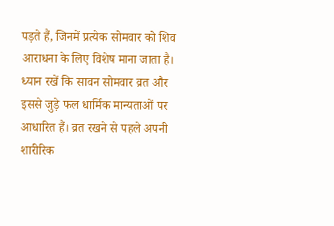पड़ते हैं, जिनमें प्रत्येक सोमवार को शिव आराधना के लिए विशेष माना जाता है।
ध्यान रखें कि सावन सोमवार व्रत और इससे जुड़े फल धार्मिक मान्यताओं पर आधारित हैं। व्रत रखने से पहले अपनी शारीरिक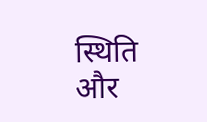स्थिति और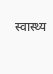स्वास्थ्य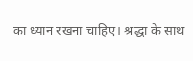का ध्यान रखना चाहिए। श्रद्धा के साथ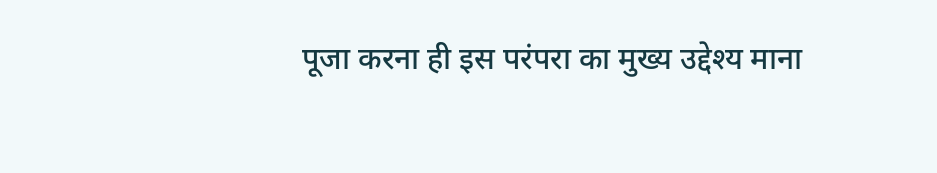पूजा करना ही इस परंपरा का मुख्य उद्देश्य माना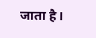जाता है।